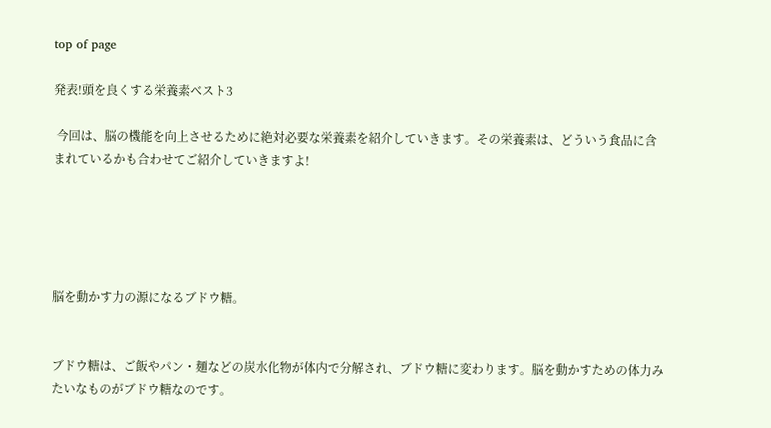top of page

発表!頭を良くする栄養素ベスト3

 今回は、脳の機能を向上させるために絶対必要な栄養素を紹介していきます。その栄養素は、どういう食品に含まれているかも合わせてご紹介していきますよ!





脳を動かす力の源になるブドウ糖。


ブドウ糖は、ご飯やパン・麺などの炭水化物が体内で分解され、ブドウ糖に変わります。脳を動かすための体力みたいなものがブドウ糖なのです。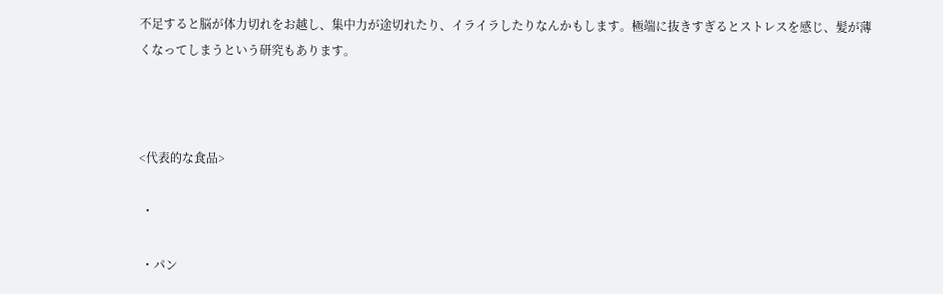不足すると脳が体力切れをお越し、集中力が途切れたり、イライラしたりなんかもします。極端に抜きすぎるとストレスを感じ、髪が薄くなってしまうという研究もあります。



<代表的な食品>

 ・

 ・パン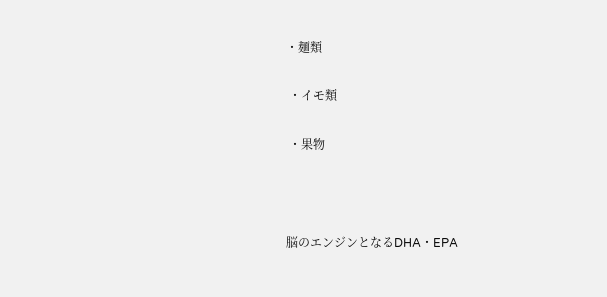・麺類

 ・イモ類

 ・果物



脳のエンジンとなるDHA・EPA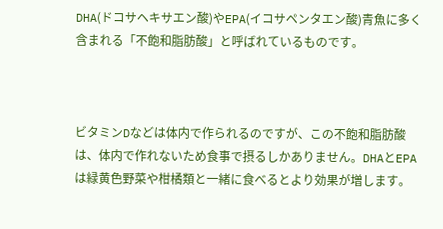DHA(ドコサヘキサエン酸)やEPA(イコサペンタエン酸)青魚に多く含まれる「不飽和脂肪酸」と呼ばれているものです。



ビタミンDなどは体内で作られるのですが、この不飽和脂肪酸は、体内で作れないため食事で摂るしかありません。DHAとEPAは緑黄色野菜や柑橘類と一緒に食べるとより効果が増します。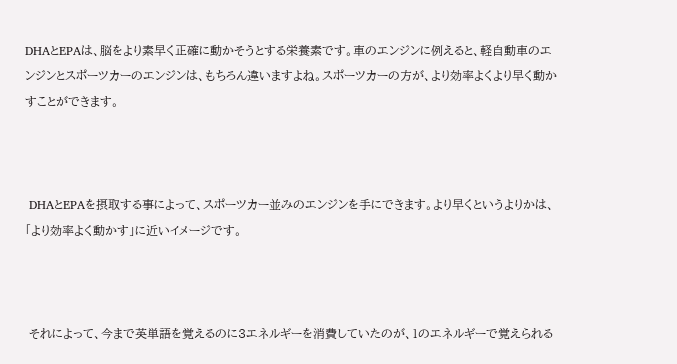DHAとEPAは、脳をより素早く正確に動かそうとする栄養素です。車のエンジンに例えると、軽自動車のエンジンとスポーツカーのエンジンは、もちろん違いますよね。スポーツカーの方が、より効率よくより早く動かすことができます。



 DHAとEPAを摂取する事によって、スポーツカー並みのエンジンを手にできます。より早くというよりかは、「より効率よく動かす」に近いイメージです。



 それによって、今まで英単語を覚えるのに3エネルギーを消費していたのが、1のエネルギーで覚えられる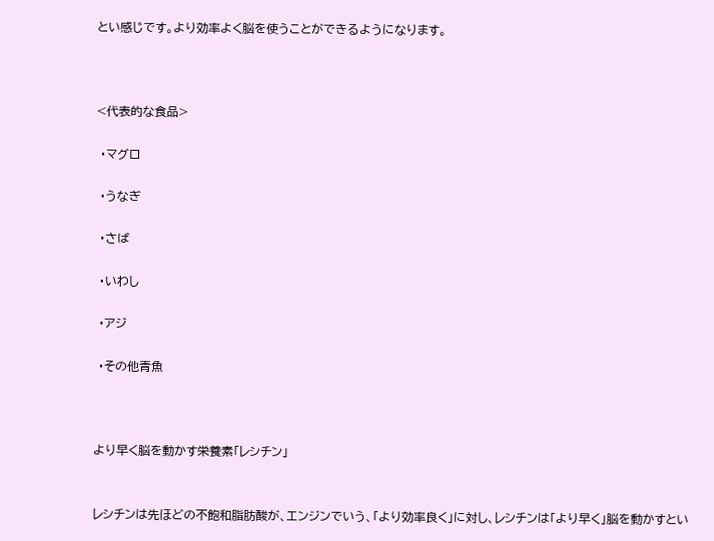とい感じです。より効率よく脳を使うことができるようになります。



<代表的な食品>

 ・マグロ

 ・うなぎ

 ・さば

 ・いわし

 ・アジ

 ・その他青魚



より早く脳を動かす栄養素「レシチン」


レシチンは先ほどの不飽和脂肪酸が、エンジンでいう、「より効率良く」に対し、レシチンは「より早く」脳を動かすとい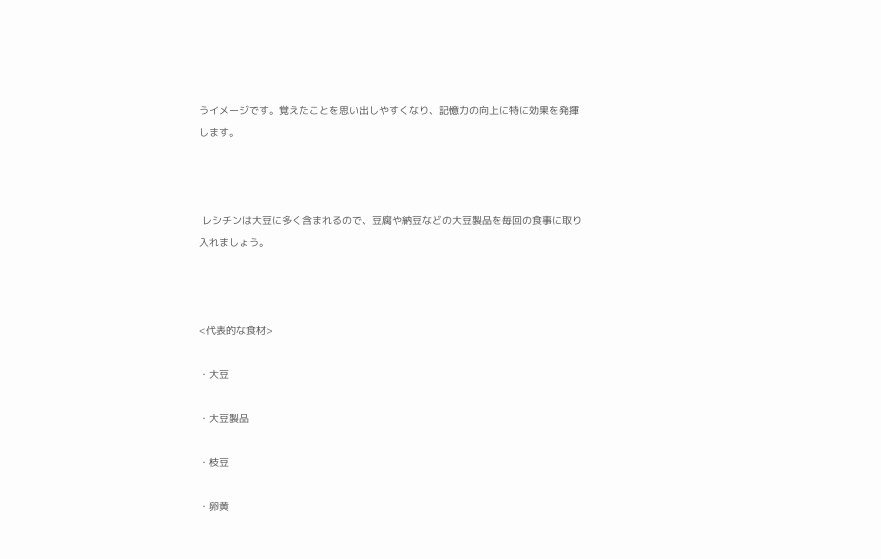うイメージです。覚えたことを思い出しやすくなり、記憶力の向上に特に効果を発揮します。



 レシチンは大豆に多く含まれるので、豆腐や納豆などの大豆製品を毎回の食事に取り入れましょう。



<代表的な食材>

・大豆

・大豆製品

・枝豆

・卵黄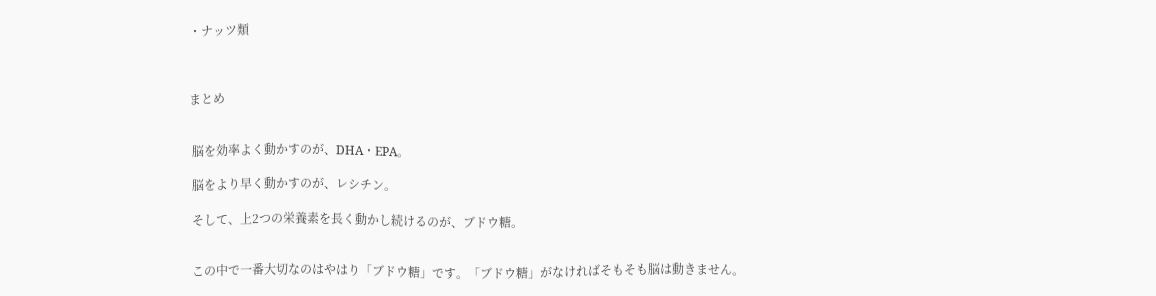・ナッツ類



まとめ


 脳を効率よく動かすのが、DHA・EPA。

 脳をより早く動かすのが、レシチン。

 そして、上2つの栄養素を長く動かし続けるのが、ブドウ糖。


 この中で一番大切なのはやはり「ブドウ糖」です。「ブドウ糖」がなければそもそも脳は動きません。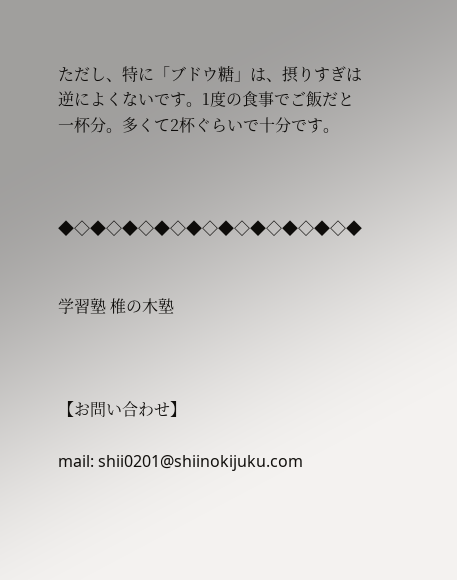ただし、特に「ブドウ糖」は、摂りすぎは逆によくないです。1度の食事でご飯だと一杯分。多くて2杯ぐらいで十分です。



◆◇◆◇◆◇◆◇◆◇◆◇◆◇◆◇◆◇◆


学習塾 椎の木塾



【お問い合わせ】

mail: shii0201@shiinokijuku.com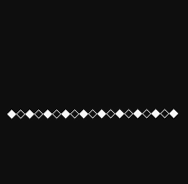◆◇◆◇◆◇◆◇◆◇◆◇◆◇◆◇◆◇◆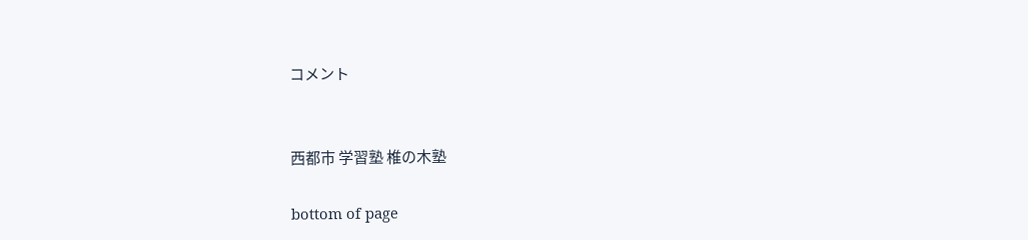コメント


西都市 学習塾 椎の木塾

bottom of page